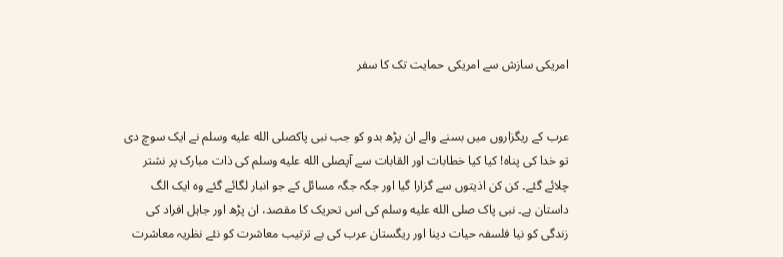امریکی سازش سے امریکی حمایت تک کا سفر


عرب کے ریگزاروں میں بسنے والے ان پڑھ بدو کو جب نبی پاکصلى الله عليه وسلم نے ایک سوچ دی تو خدا کی پناہ! کیا کیا خطابات اور القابات سے آپصلى الله عليه وسلم کی ذات مبارک پر نشتر چلائے گئے۔ کن کن اذیتوں سے گزارا گیا اور جگہ جگہ مسائل کے جو انبار لگائے گئے وہ ایک الگ داستان ہے۔ نبی پاک صلى الله عليه وسلم کی اس تحریک کا مقصد، ان پڑھ اور جاہل افراد کی زندگی کو نیا فلسفہ حیات دینا اور ریگستان عرب کی بے ترتیب معاشرت کو نئے نظریہ معاشرت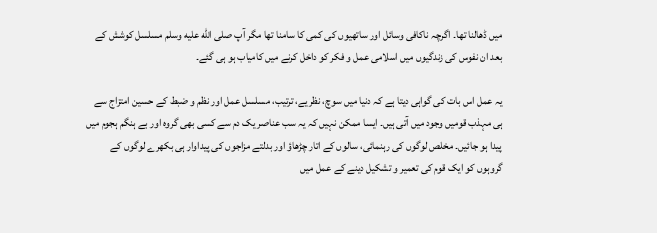میں ڈھالنا تھا۔ اگرچہ ناکافی وسائل اور ساتھیوں کی کمی کا سامنا تھا مگر آپ صلى الله عليه وسلم مسلسل کوشش کے بعد ان نفوس کی زندگیوں میں اسلامی عمل و فکر کو داخل کرنے میں کامیاب ہو ہی گئے۔

یہ عمل اس بات کی گواہی دیتا ہے کہ دنیا میں سوچ، نظریے، ترتیب، مسلسل عمل اور نظم و ضبط کے حسین امتزاج سے ہی مہذب قومیں وجود میں آتی ہیں۔ ایسا ممکن نہیں کہ یہ سب عناصر یک دم سے کسی بھی گروہ اور بے ہنگم ہجوم میں پیدا ہو جائیں۔ مخلص لوگوں کی رہنمائی، سالوں کے اتار چڑھاؤ اور بدلتے مزاجوں کی پیداوار ہی بکھرے لوگوں کے گروہوں کو ایک قوم کی تعمیر و تشکیل دینے کے عمل میں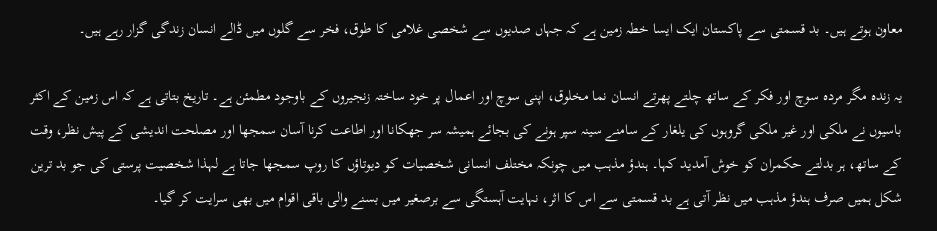معاون ہوتے ہیں۔ بد قسمتی سے پاکستان ایک ایسا خطہ زمین ہے کہ جہاں صدیوں سے شخصی غلامی کا طوق، فخر سے گلوں میں ڈالے انسان زندگی گزار رہے ہیں۔

یہ زندہ مگر مردہ سوچ اور فکر کے ساتھ چلتے پھرتے انسان نما مخلوق، اپنی سوچ اور اعمال پر خود ساختہ زنجیروں کے باوجود مطمئن ہے۔ تاریخ بتاتی ہے کہ اس زمین کے اکثر باسیوں نے ملکی اور غیر ملکی گروہوں کی یلغار کے سامنے سینہ سپر ہونے کی بجائے ہمیشہ سر جھکانا اور اطاعت کرنا آسان سمجھا اور مصلحت اندیشی کے پیش نظر، وقت کے ساتھ، ہر بدلتے حکمران کو خوش آمدید کہا۔ ہندؤ مذہب میں چونکہ مختلف انسانی شخصیات کو دیوتاؤں کا روپ سمجھا جاتا ہے لہذا شخصیت پرستی کی جو بد ترین شکل ہمیں صرف ہندؤ مذہب میں نظر آتی ہے بد قسمتی سے اس کا اثر، نہایت آہستگی سے برصغیر میں بسنے والی باقی اقوام میں بھی سرایت کر گیا۔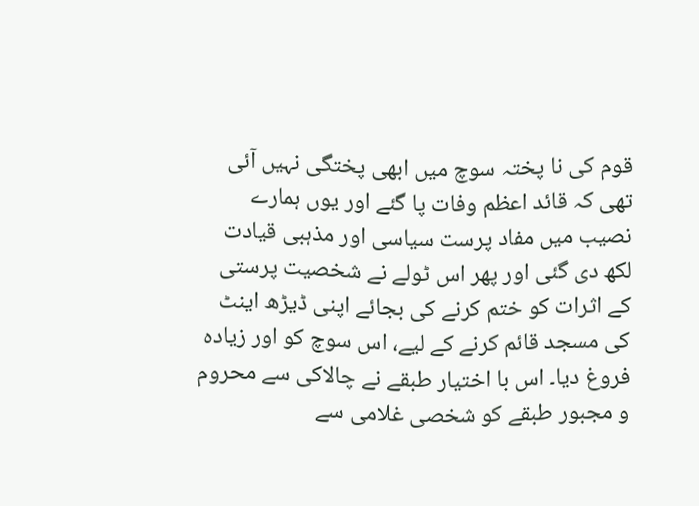قوم کی نا پختہ سوچ میں ابھی پختگی نہیں آئی تھی کہ قائد اعظم وفات پا گئے اور یوں ہمارے نصیب میں مفاد پرست سیاسی اور مذہبی قیادت لکھ دی گئی اور پھر اس ٹولے نے شخصیت پرستی کے اثرات کو ختم کرنے کی بجائے اپنی ڈیڑھ اینٹ کی مسجد قائم کرنے کے لیے، اس سوچ کو اور زیادہ فروغ دیا۔ اس با اختیار طبقے نے چالاکی سے محروم و مجبور طبقے کو شخصی غلامی سے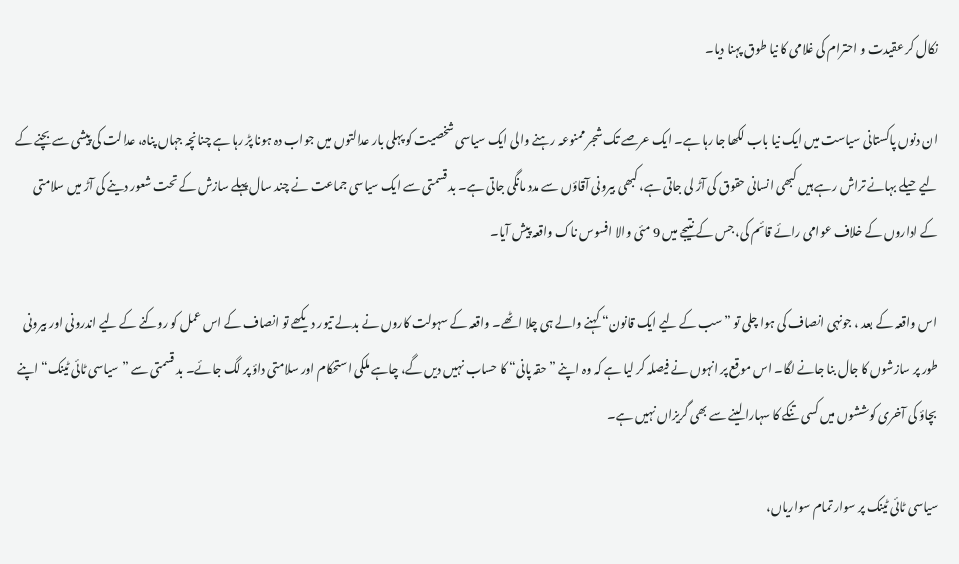نکال کر عقیدت و احترام کی غلامی کا نیا طوق پہنا دیا۔

ان دنوں پاکستانی سیاست میں ایک نیا باب لکھا جا رہا ہے۔ ایک عرصے تک شجر ممنوعہ رہنے والی ایک سیاسی شخصیت کو پہلی بار عدالتوں میں جواب دہ ہونا پڑ رہا ہے چنانچہ جہاں پناہ، عدالت کی پیشی سے بچنے کے لیے حیلے بہانے تراش رہے ہیں کبھی انسانی حقوق کی آڑ لی جاتی ہے، کبھی بیرونی آقاؤں سے مدد مانگی جاتی ہے۔ بد قسمتی سے ایک سیاسی جماعت نے چند سال پہلے سازش کے تحت شعور دینے کی آڑ میں سلامتی کے اداروں کے خلاف عوامی رائے قائم کی، جس کے نتیجے میں 9 مئی والا افسوس ناک واقعہ پیش آیا۔

اس واقعہ کے بعد ، جونہی انصاف کی ہوا چلی تو ”سب کے لیے ایک قانون“ کہنے والے ہی چلا اٹھے۔ واقعہ کے سہولت کاروں نے بدلے تیور دیکھے تو انصاف کے اس عمل کو روکنے کے لیے اندرونی اور بیرونی طور پر سازشوں کا جال بنا جانے لگا۔ اس موقع پر انہوں نے فیصلہ کر لیا ہے کہ وہ اپنے ”حقہ پانی“ کا حساب نہیں دیں گے، چاہے ملکی استحکام اور سلامتی داؤ پر لگ جائے۔ بد قسمتی سے ”سیاسی ٹائی ٹینک“ اپنے بچاؤ کی آخری کوششوں میں کسی تنکے کا سہارا لینے سے بھی گریزاں نہیں ہے۔

سیاسی ٹائی ٹینک پر سوار تمام سواریاں،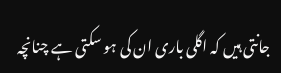جانتی ہیں کہ اگلی باری ان کی ہو سکتی ہے چنانچہ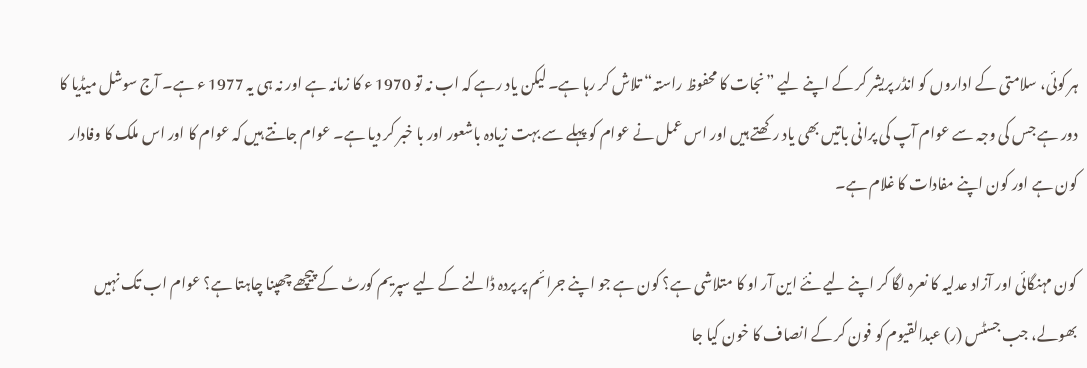ہر کوئی، سلامتی کے اداروں کو انڈر پریشر کر کے اپنے لیے ”نجات کا محفوظ راستہ“ تلاش کر رہا ہے۔ لیکن یاد رہے کہ اب نہ تو 1970 ء کا زمانہ ہے اور نہ ہی یہ 1977 ء ہے۔ آج سوشل میڈیا کا دور ہے جس کی وجہ سے عوام آپ کی پرانی باتیں بھی یاد رکھتے ہیں اور اس عمل نے عوام کو پہلے سے بہت زیادہ باشعور اور با خبر کر دیا ہے۔ عوام جانتے ہیں کہ عوام کا اور اس ملک کا وفادار کون ہے اور کون اپنے مفادات کا غلام ہے۔

کون مہنگائی اور آزاد عدلیہ کا نعرہ لگا کر اپنے لیے نئے این آر او کا متلاشی ہے؟ کون ہے جو اپنے جرائم پر پردہ ڈالنے کے لیے سپریم کورٹ کے پیچھے چھپنا چاہتا ہے؟ عوام اب تک نہیں بھولے، جب جسٹس (ر) عبدالقیوم کو فون کر کے انصاف کا خون کیا جا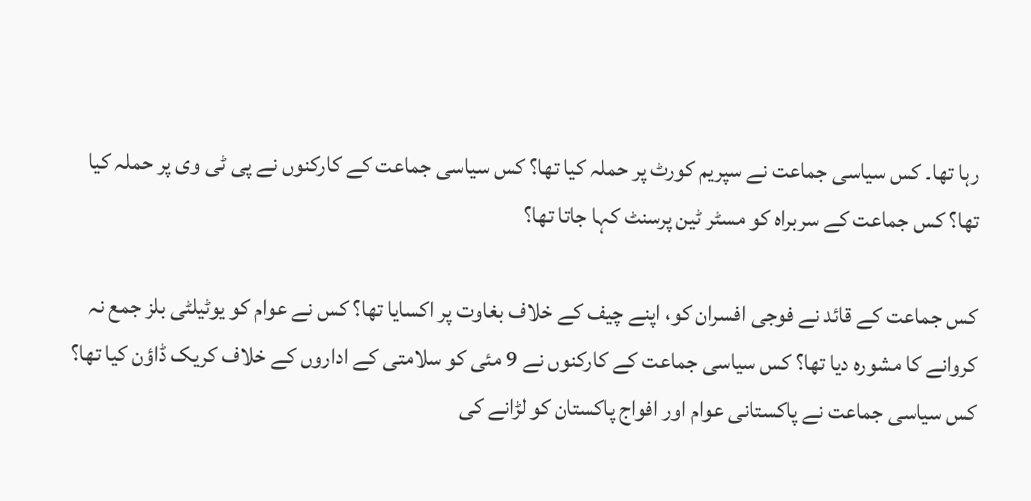رہا تھا۔ کس سیاسی جماعت نے سپریم کورٹ پر حملہ کیا تھا؟ کس سیاسی جماعت کے کارکنوں نے پی ٹی وی پر حملہ کیا تھا؟ کس جماعت کے سربراہ کو مسٹر ٹین پرسنٹ کہا جاتا تھا؟

کس جماعت کے قائد نے فوجی افسران کو، اپنے چیف کے خلاف بغاوت پر اکسایا تھا؟ کس نے عوام کو یوٹیلٹی بلز جمع نہ کروانے کا مشورہ دیا تھا؟ کس سیاسی جماعت کے کارکنوں نے 9 مئی کو سلامتی کے اداروں کے خلاف کریک ڈاؤن کیا تھا؟ کس سیاسی جماعت نے پاکستانی عوام اور افواج پاکستان کو لڑانے کی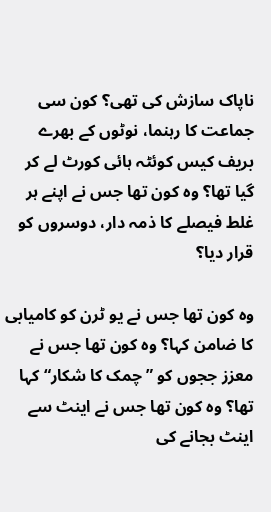ناپاک سازش کی تھی؟ کون سی جماعت کا رہنما، نوٹوں کے بھرے بریف کیس کوئٹہ ہائی کورٹ لے کر گیا تھا؟ وہ کون تھا جس نے اپنے ہر غلط فیصلے کا ذمہ دار، دوسروں کو قرار دیا؟

وہ کون تھا جس نے یو ٹرن کو کامیابی کا ضامن کہا؟ وہ کون تھا جس نے معزز ججوں کو ”چمک کا شکار“ کہا تھا؟ وہ کون تھا جس نے اینٹ سے اینٹ بجانے کی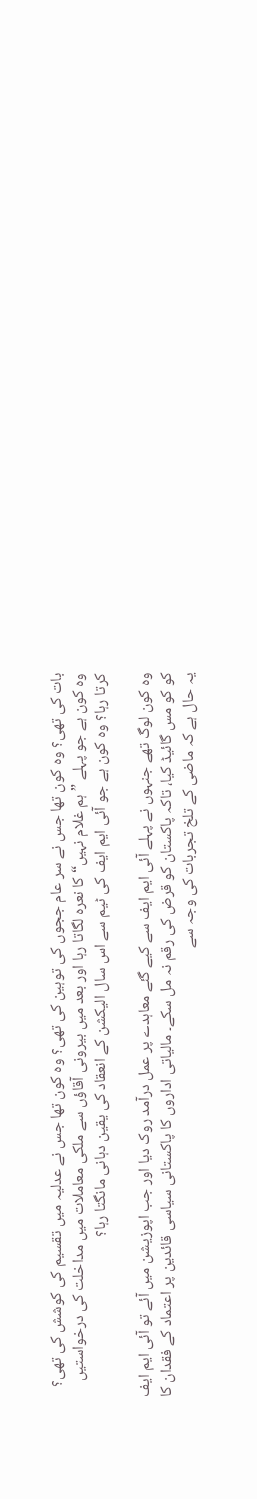بات کی تھی؟ وہ کون تھا جس نے سر عام ججوں کی توہین کی تھی؟ وہ کون تھا جس نے عدلیہ میں تقسیم کی کوشش کی تھی؟ وہ کون ہے جو پہلے ”ہم غلام نہیں“ کا نعرہ لگاتا رہا اور بعد میں بیرونی آقاؤں سے ملکی معاملات میں مداخلت کی درخواستیں کرتا رہا؟ وہ کون ہے جو آئی ایم ایف کی ٹیم سے اس سال الیکشن کے انعقاد کی یقین دہانی مانگتا رہا؟

وہ کون لوگ تھے جنہوں نے پہلے آئی ایم ایف سے کیے گئے معاہدے پر عمل درآمد روک دیا اور جب اپوزیشن میں آئے تو آئی ایم ایف کو کو مس گائیڈ کیا، تاکہ پاکستان کو قرض کی رقم نہ مل سکے۔ مالیاتی اداروں کا پاکستانی سیاسی قائدین پر اعتماد کے فقدان کا یہ حال ہے کہ ماضی کے تلخ تجربات کی وجہ سے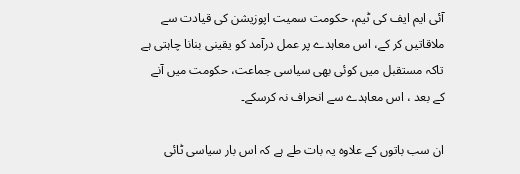آئی ایم ایف کی ٹیم، حکومت سمیت اپوزیشن کی قیادت سے ملاقاتیں کر کے، اس معاہدے پر عمل درآمد کو یقینی بنانا چاہتی ہے تاکہ مستقبل میں کوئی بھی سیاسی جماعت، حکومت میں آنے کے بعد ، اس معاہدے سے انحراف نہ کرسکے۔

ان سب باتوں کے علاوہ یہ بات طے ہے کہ اس بار سیاسی ٹائی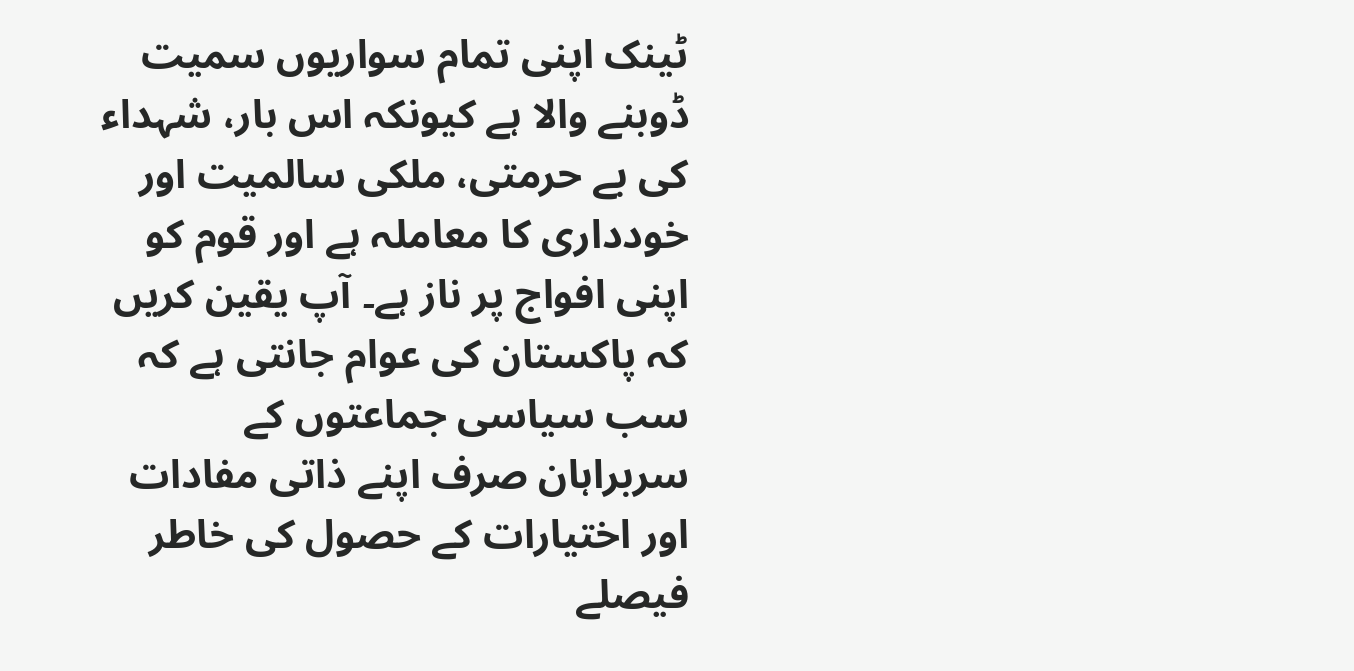ٹینک اپنی تمام سواریوں سمیت ڈوبنے والا ہے کیونکہ اس بار، شہداء کی بے حرمتی، ملکی سالمیت اور خودداری کا معاملہ ہے اور قوم کو اپنی افواج پر ناز ہے۔ آپ یقین کریں کہ پاکستان کی عوام جانتی ہے کہ سب سیاسی جماعتوں کے سربراہان صرف اپنے ذاتی مفادات اور اختیارات کے حصول کی خاطر فیصلے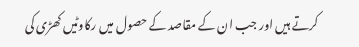کرتے ہیں اور جب ان کے مقاصد کے حصول میں رکاوٹیں کھڑی کی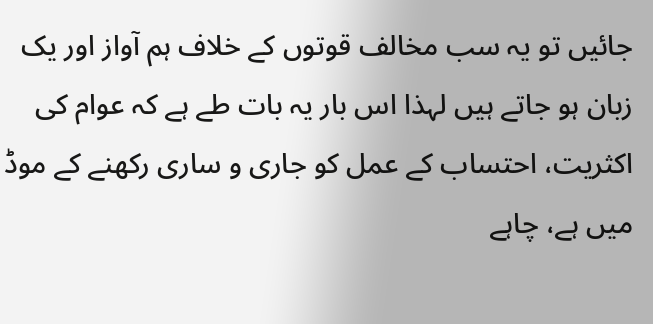جائیں تو یہ سب مخالف قوتوں کے خلاف ہم آواز اور یک زبان ہو جاتے ہیں لہذا اس بار یہ بات طے ہے کہ عوام کی اکثریت، احتساب کے عمل کو جاری و ساری رکھنے کے موڈ میں ہے، چاہے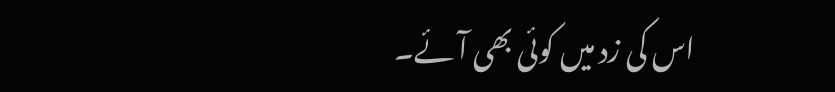اس کی زد میں کوئی بھی آئے۔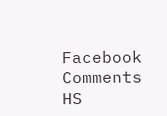Facebook Comments HS